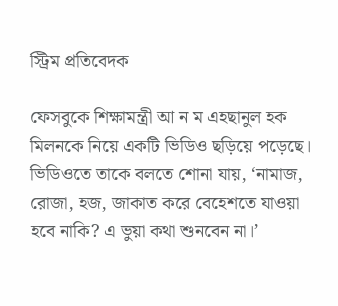স্ট্রিম প্রতিবেদক

ফেসবুকে শিক্ষামন্ত্রী আ ন ম এহছানুল হক মিলনকে নিয়ে একটি ভিডিও ছড়িয়ে পড়েছে। ভিডিওতে তাকে বলতে শোনা যায়, ‘নামাজ, রোজা, হজ, জাকাত করে বেহেশতে যাওয়া হবে নাকি? এ ভুয়া কথা শুনবেন না।’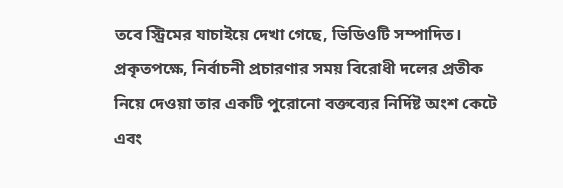তবে স্ট্রিমের যাচাইয়ে দেখা গেছে, ভিডিওটি সম্পাদিত। প্রকৃতপক্ষে, নির্বাচনী প্রচারণার সময় বিরোধী দলের প্রতীক নিয়ে দেওয়া তার একটি পুরোনো বক্তব্যের নির্দিষ্ট অংশ কেটে এবং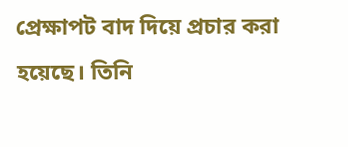প্রেক্ষাপট বাদ দিয়ে প্রচার করা হয়েছে। তিনি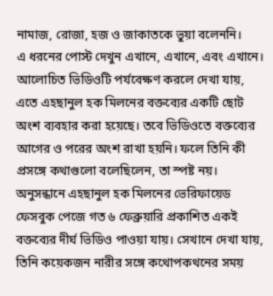নামাজ, রোজা, হজ ও জাকাতকে ভুয়া বলেননি।
এ ধরনের পোস্ট দেখুন এখানে, এখানে, এবং এখানে।
আলোচিত ভিডিওটি পর্যবেক্ষণ করলে দেখা যায়, এতে এহছানুল হক মিলনের বক্তব্যের একটি ছোট অংশ ব্যবহার করা হয়েছে। তবে ভিডিওতে বক্তব্যের আগের ও পরের অংশ রাখা হয়নি। ফলে তিনি কী প্রসঙ্গে কথাগুলো বলেছিলেন, তা স্পষ্ট নয়।
অনুসন্ধানে এহছানুল হক মিলনের ভেরিফায়েড ফেসবুক পেজে গত ৬ ফেব্রুয়ারি প্রকাশিত একই বক্তব্যের দীর্ঘ ভিডিও পাওয়া যায়। সেখানে দেখা যায়, তিনি কয়েকজন নারীর সঙ্গে কথোপকথনের সময়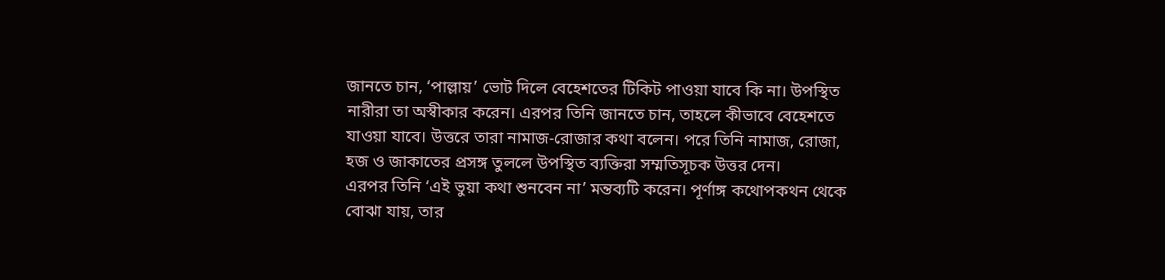জানতে চান, ‘পাল্লায়’ ভোট দিলে বেহেশতের টিকিট পাওয়া যাবে কি না। উপস্থিত নারীরা তা অস্বীকার করেন। এরপর তিনি জানতে চান, তাহলে কীভাবে বেহেশতে যাওয়া যাবে। উত্তরে তারা নামাজ-রোজার কথা বলেন। পরে তিনি নামাজ, রোজা, হজ ও জাকাতের প্রসঙ্গ তুললে উপস্থিত ব্যক্তিরা সম্মতিসূচক উত্তর দেন।
এরপর তিনি ‘এই ভুয়া কথা শুনবেন না’ মন্তব্যটি করেন। পূর্ণাঙ্গ কথোপকথন থেকে বোঝা যায়, তার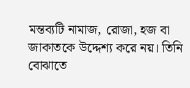মন্তব্যটি নামাজ, রোজা, হজ বা জাকাতকে উদ্দেশ্য করে নয়। তিনি বোঝাতে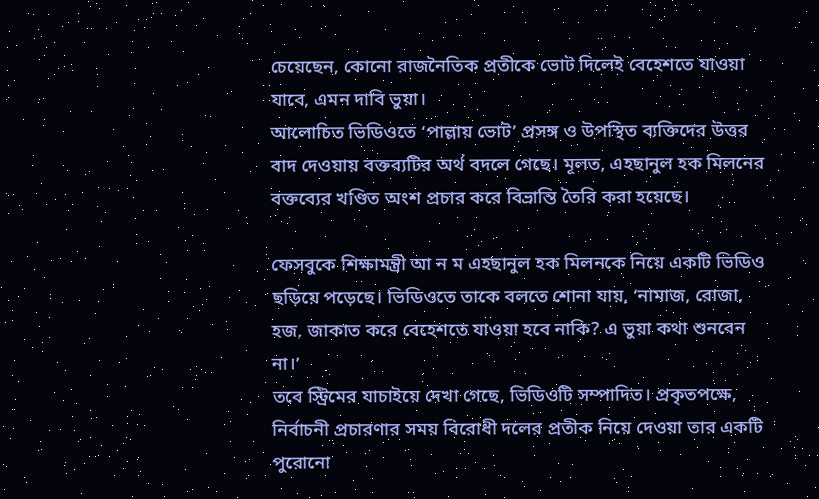চেয়েছেন, কোনো রাজনৈতিক প্রতীকে ভোট দিলেই বেহেশতে যাওয়া যাবে, এমন দাবি ভুয়া।
আলোচিত ভিডিওতে ‘পাল্লায় ভোট’ প্রসঙ্গ ও উপস্থিত ব্যক্তিদের উত্তর বাদ দেওয়ায় বক্তব্যটির অর্থ বদলে গেছে। মূলত, এহছানুল হক মিলনের বক্তব্যের খণ্ডিত অংশ প্রচার করে বিভ্রান্তি তৈরি করা হয়েছে।

ফেসবুকে শিক্ষামন্ত্রী আ ন ম এহছানুল হক মিলনকে নিয়ে একটি ভিডিও ছড়িয়ে পড়েছে। ভিডিওতে তাকে বলতে শোনা যায়, ‘নামাজ, রোজা, হজ, জাকাত করে বেহেশতে যাওয়া হবে নাকি? এ ভুয়া কথা শুনবেন না।’
তবে স্ট্রিমের যাচাইয়ে দেখা গেছে, ভিডিওটি সম্পাদিত। প্রকৃতপক্ষে, নির্বাচনী প্রচারণার সময় বিরোধী দলের প্রতীক নিয়ে দেওয়া তার একটি পুরোনো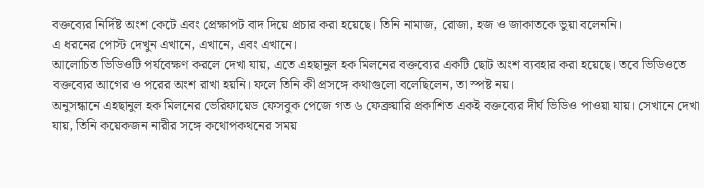বক্তব্যের নির্দিষ্ট অংশ কেটে এবং প্রেক্ষাপট বাদ দিয়ে প্রচার করা হয়েছে। তিনি নামাজ, রোজা, হজ ও জাকাতকে ভুয়া বলেননি।
এ ধরনের পোস্ট দেখুন এখানে, এখানে, এবং এখানে।
আলোচিত ভিডিওটি পর্যবেক্ষণ করলে দেখা যায়, এতে এহছানুল হক মিলনের বক্তব্যের একটি ছোট অংশ ব্যবহার করা হয়েছে। তবে ভিডিওতে বক্তব্যের আগের ও পরের অংশ রাখা হয়নি। ফলে তিনি কী প্রসঙ্গে কথাগুলো বলেছিলেন, তা স্পষ্ট নয়।
অনুসন্ধানে এহছানুল হক মিলনের ভেরিফায়েড ফেসবুক পেজে গত ৬ ফেব্রুয়ারি প্রকাশিত একই বক্তব্যের দীর্ঘ ভিডিও পাওয়া যায়। সেখানে দেখা যায়, তিনি কয়েকজন নারীর সঙ্গে কথোপকথনের সময়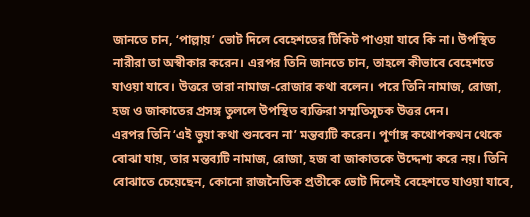জানতে চান, ‘পাল্লায়’ ভোট দিলে বেহেশতের টিকিট পাওয়া যাবে কি না। উপস্থিত নারীরা তা অস্বীকার করেন। এরপর তিনি জানতে চান, তাহলে কীভাবে বেহেশতে যাওয়া যাবে। উত্তরে তারা নামাজ-রোজার কথা বলেন। পরে তিনি নামাজ, রোজা, হজ ও জাকাতের প্রসঙ্গ তুললে উপস্থিত ব্যক্তিরা সম্মতিসূচক উত্তর দেন।
এরপর তিনি ‘এই ভুয়া কথা শুনবেন না’ মন্তব্যটি করেন। পূর্ণাঙ্গ কথোপকথন থেকে বোঝা যায়, তার মন্তব্যটি নামাজ, রোজা, হজ বা জাকাতকে উদ্দেশ্য করে নয়। তিনি বোঝাতে চেয়েছেন, কোনো রাজনৈতিক প্রতীকে ভোট দিলেই বেহেশতে যাওয়া যাবে,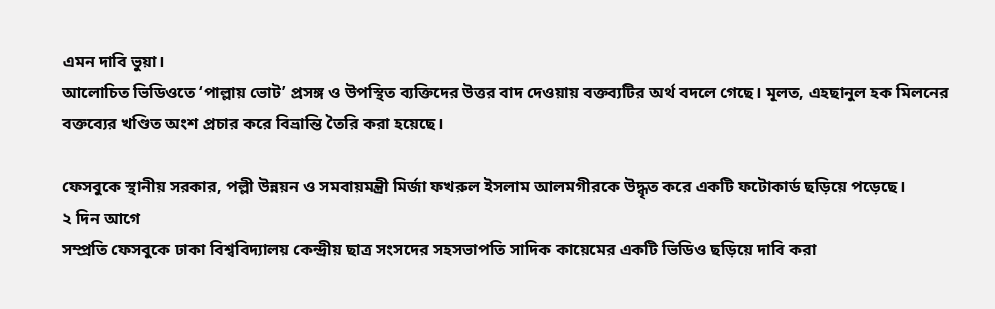এমন দাবি ভুয়া।
আলোচিত ভিডিওতে ‘পাল্লায় ভোট’ প্রসঙ্গ ও উপস্থিত ব্যক্তিদের উত্তর বাদ দেওয়ায় বক্তব্যটির অর্থ বদলে গেছে। মূলত, এহছানুল হক মিলনের বক্তব্যের খণ্ডিত অংশ প্রচার করে বিভ্রান্তি তৈরি করা হয়েছে।

ফেসবুকে স্থানীয় সরকার, পল্লী উন্নয়ন ও সমবায়মন্ত্রী মির্জা ফখরুল ইসলাম আলমগীরকে উদ্ধৃত করে একটি ফটোকার্ড ছড়িয়ে পড়েছে।
২ দিন আগে
সম্প্রতি ফেসবুকে ঢাকা বিশ্ববিদ্যালয় কেন্দ্রীয় ছাত্র সংসদের সহসভাপতি সাদিক কায়েমের একটি ভিডিও ছড়িয়ে দাবি করা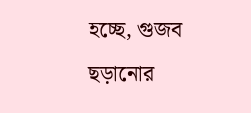হচ্ছে, গুজব ছড়ানোর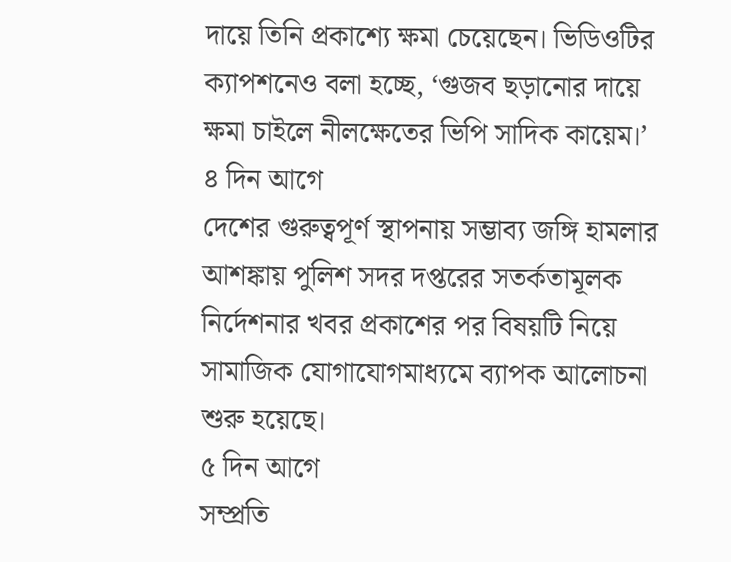দায়ে তিনি প্রকাশ্যে ক্ষমা চেয়েছেন। ভিডিওটির ক্যাপশনেও বলা হচ্ছে, ‘গুজব ছড়ানোর দায়ে ক্ষমা চাইলে নীলক্ষেতের ভিপি সাদিক কায়েম।’
৪ দিন আগে
দেশের গুরুত্বপূর্ণ স্থাপনায় সম্ভাব্য জঙ্গি হামলার আশঙ্কায় পুলিশ সদর দপ্তরের সতর্কতামূলক নির্দেশনার খবর প্রকাশের পর বিষয়টি নিয়ে সামাজিক যোগাযোগমাধ্যমে ব্যাপক আলোচনা শুরু হয়েছে।
৫ দিন আগে
সম্প্রতি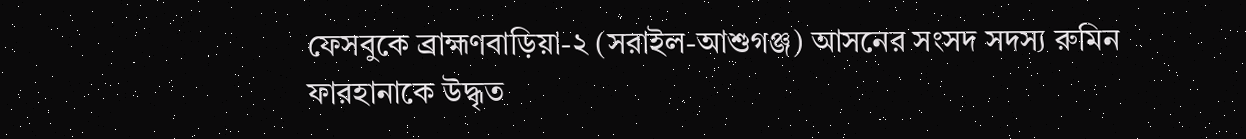ফেসবুকে ব্রাহ্মণবাড়িয়া-২ (সরাইল-আশুগঞ্জ) আসনের সংসদ সদস্য রুমিন ফারহানাকে উদ্ধৃত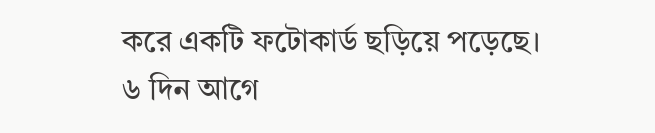করে একটি ফটোকার্ড ছড়িয়ে পড়েছে।
৬ দিন আগে